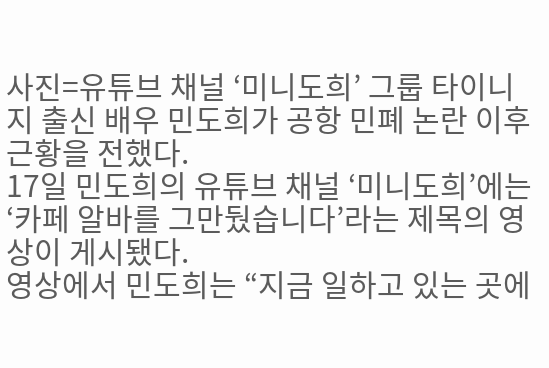사진=유튜브 채널 ‘미니도희’ 그룹 타이니지 출신 배우 민도희가 공항 민폐 논란 이후 근황을 전했다.
17일 민도희의 유튜브 채널 ‘미니도희’에는 ‘카페 알바를 그만뒀습니다’라는 제목의 영상이 게시됐다.
영상에서 민도희는 “지금 일하고 있는 곳에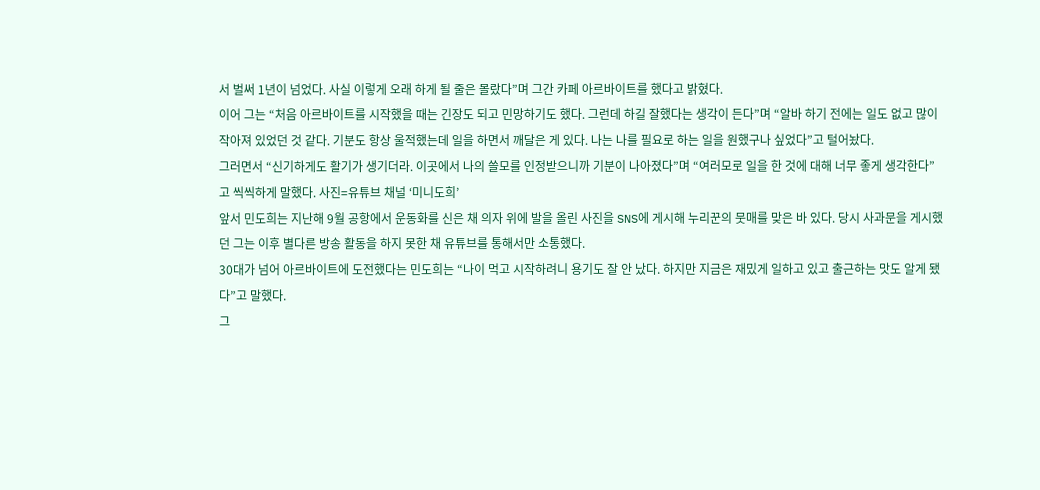서 벌써 1년이 넘었다. 사실 이렇게 오래 하게 될 줄은 몰랐다”며 그간 카페 아르바이트를 했다고 밝혔다.
이어 그는 “처음 아르바이트를 시작했을 때는 긴장도 되고 민망하기도 했다. 그런데 하길 잘했다는 생각이 든다”며 “알바 하기 전에는 일도 없고 많이 작아져 있었던 것 같다. 기분도 항상 울적했는데 일을 하면서 깨달은 게 있다. 나는 나를 필요로 하는 일을 원했구나 싶었다”고 털어놨다.
그러면서 “신기하게도 활기가 생기더라. 이곳에서 나의 쓸모를 인정받으니까 기분이 나아졌다”며 “여러모로 일을 한 것에 대해 너무 좋게 생각한다”고 씩씩하게 말했다. 사진=유튜브 채널 ‘미니도희’
앞서 민도희는 지난해 9월 공항에서 운동화를 신은 채 의자 위에 발을 올린 사진을 SNS에 게시해 누리꾼의 뭇매를 맞은 바 있다. 당시 사과문을 게시했던 그는 이후 별다른 방송 활동을 하지 못한 채 유튜브를 통해서만 소통했다.
30대가 넘어 아르바이트에 도전했다는 민도희는 “나이 먹고 시작하려니 용기도 잘 안 났다. 하지만 지금은 재밌게 일하고 있고 출근하는 맛도 알게 됐다”고 말했다.
그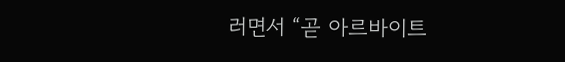러면서 “곧 아르바이트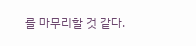를 마무리할 것 같다.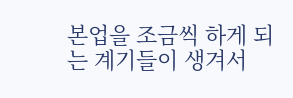본업을 조금씩 하게 되는 계기들이 생겨서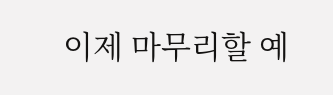이제 마무리할 예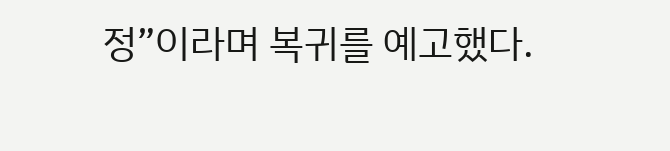정”이라며 복귀를 예고했다.